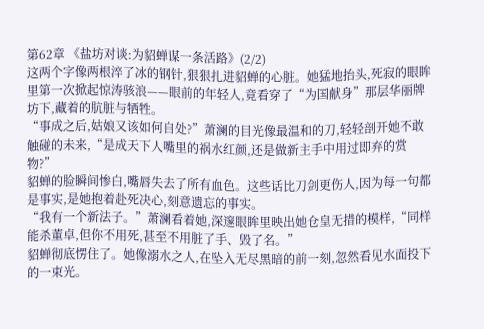第62章 《盐坊对谈:为貂蝉谋一条活路》(2/2)
这两个字像两根淬了冰的钢针,狠狠扎进貂蝉的心脏。她猛地抬头,死寂的眼眸里第一次掀起惊涛骇浪——眼前的年轻人,竟看穿了“为国献身”那层华丽牌坊下,藏着的肮脏与牺牲。
“事成之后,姑娘又该如何自处?”萧澜的目光像最温和的刀,轻轻剖开她不敢触碰的未来,“是成天下人嘴里的祸水红颜,还是做新主手中用过即弃的赏物?”
貂蝉的脸瞬间惨白,嘴唇失去了所有血色。这些话比刀剑更伤人,因为每一句都是事实,是她抱着赴死决心,刻意遗忘的事实。
“我有一个新法子。”萧澜看着她,深邃眼眸里映出她仓皇无措的模样,“同样能杀董卓,但你不用死,甚至不用脏了手、毁了名。”
貂蝉彻底愣住了。她像溺水之人,在坠入无尽黑暗的前一刻,忽然看见水面投下的一束光。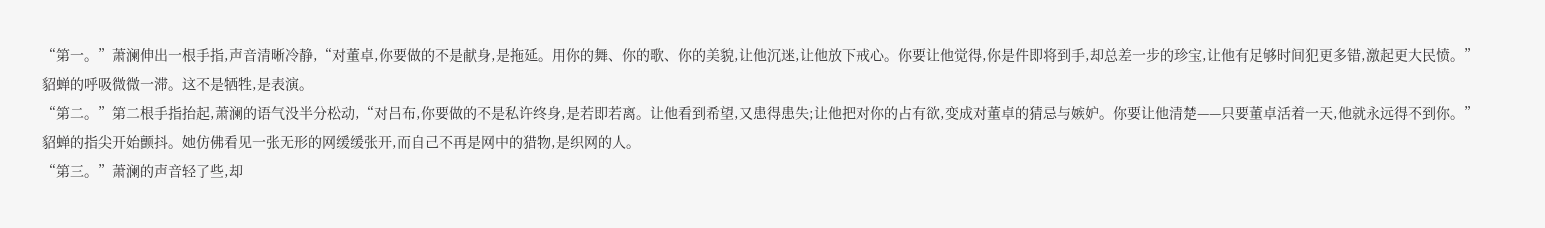“第一。”萧澜伸出一根手指,声音清晰冷静,“对董卓,你要做的不是献身,是拖延。用你的舞、你的歌、你的美貌,让他沉迷,让他放下戒心。你要让他觉得,你是件即将到手,却总差一步的珍宝,让他有足够时间犯更多错,激起更大民愤。”
貂蝉的呼吸微微一滞。这不是牺牲,是表演。
“第二。”第二根手指抬起,萧澜的语气没半分松动,“对吕布,你要做的不是私许终身,是若即若离。让他看到希望,又患得患失;让他把对你的占有欲,变成对董卓的猜忌与嫉妒。你要让他清楚——只要董卓活着一天,他就永远得不到你。”
貂蝉的指尖开始颤抖。她仿佛看见一张无形的网缓缓张开,而自己不再是网中的猎物,是织网的人。
“第三。”萧澜的声音轻了些,却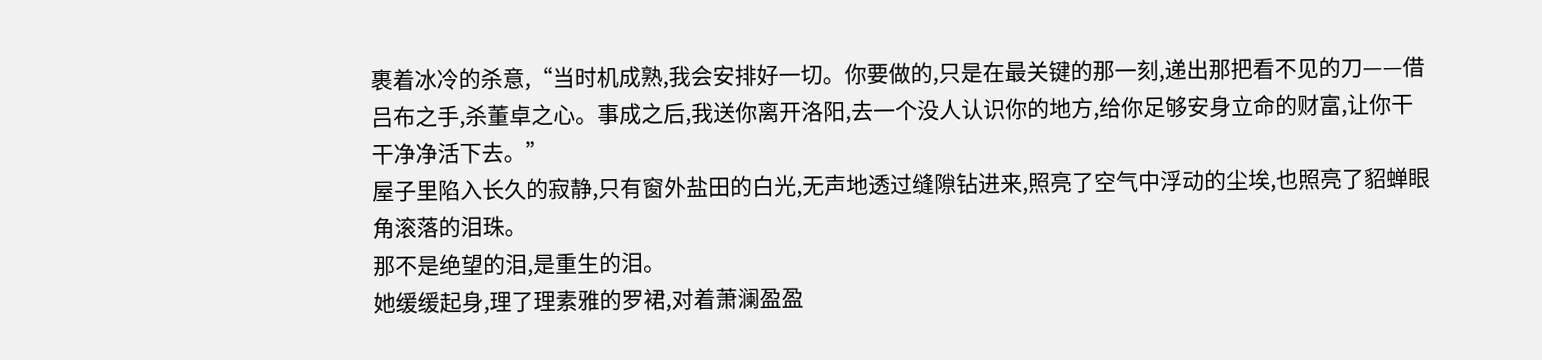裹着冰冷的杀意,“当时机成熟,我会安排好一切。你要做的,只是在最关键的那一刻,递出那把看不见的刀——借吕布之手,杀董卓之心。事成之后,我送你离开洛阳,去一个没人认识你的地方,给你足够安身立命的财富,让你干干净净活下去。”
屋子里陷入长久的寂静,只有窗外盐田的白光,无声地透过缝隙钻进来,照亮了空气中浮动的尘埃,也照亮了貂蝉眼角滚落的泪珠。
那不是绝望的泪,是重生的泪。
她缓缓起身,理了理素雅的罗裙,对着萧澜盈盈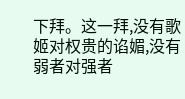下拜。这一拜,没有歌姬对权贵的谄媚,没有弱者对强者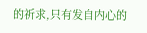的祈求,只有发自内心的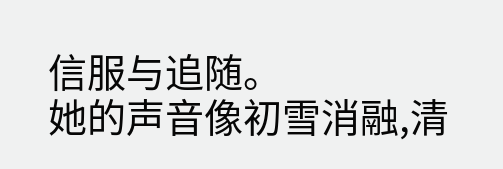信服与追随。
她的声音像初雪消融,清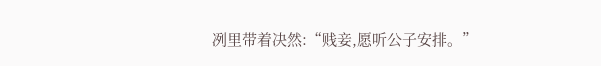冽里带着决然:“贱妾,愿听公子安排。”